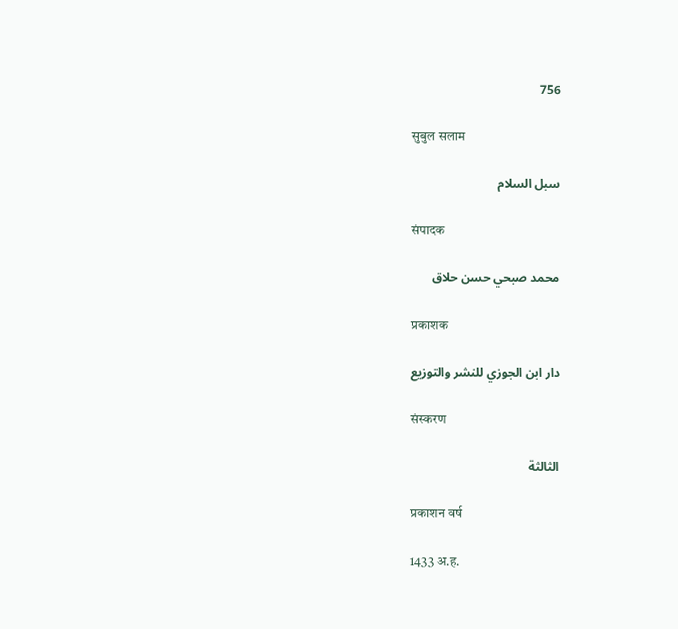756

सुबुल सलाम

سبل السلام

संपादक

محمد صبحي حسن حلاق

प्रकाशक

دار ابن الجوزي للنشر والتوزيع

संस्करण

الثالثة

प्रकाशन वर्ष

1433 अ.ह.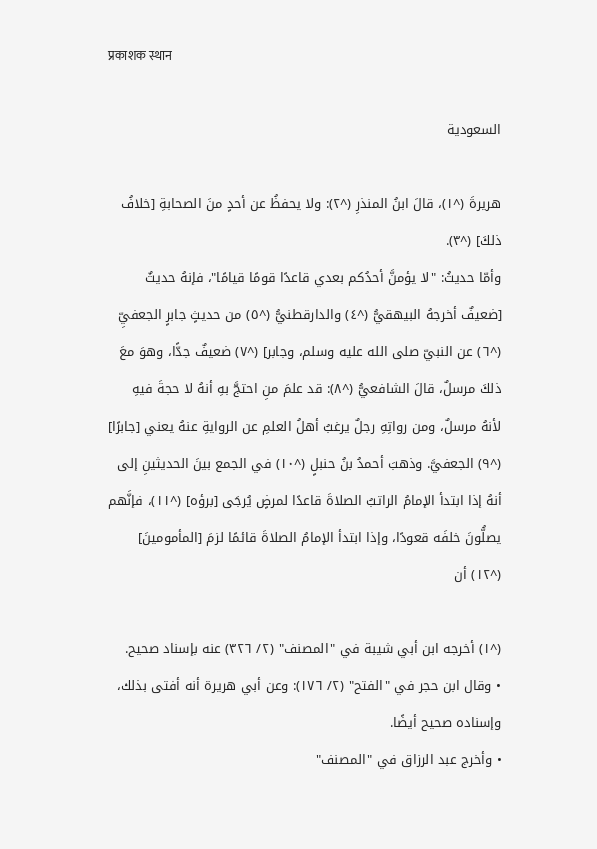प्रकाशक स्थान

السعودية

هريرةَ (^١)، قالَ ابنُ المنذرِ (^٢): ولا يحفظُ عن أحدٍ منَ الصحابةِ [خلافُ ذلكَ] (^٣).
وأمّا حديثُ: "لا يؤمنَّ أحدُكم بعدي قاعدًا قومًا قيامًا"، فإنهُ حديثٌ [ضعيفٌ أخرجهُ البيهقيُّ (^٤) والدارقطنيُّ (^٥) من حديثٍ جابرٍ الجعفيِّ (^٦) عن النبيّ صلى الله عليه وسلم، وجابر] (^٧) ضعيفٌ جدًّا، وهوَ معَ ذلكَ مرسلٌ، قالَ الشافعيُّ (^٨): قد علمَ منِ احتجَّ بهِ أنهُ لا حجةَ فيهِ لأنهُ مرسلٌ، ومن رواتِهِ رجلٌ يرغبُ أهلُ العلمِ عن الروايةِ عنهُ يعني [جابرًا] (^٩) الجعفيَّ. وذهبَ أحمدُ بنُ حنبلٍ (^١٠) في الجمع بينَ الحديثينِ إلى أنهُ إذا ابتدأ الإمامُ الراتبُ الصلاةَ قاعدًا لمرضٍ يُرجَى [برؤه] (^١١)، فإنَّهم يصلُّونَ خلفَه قعودًا، وإذا ابتدأ الإمامُ الصلاةَ قائمًا لزمَ [المأمومينَ] (^١٢) أن

(^١) أخرجه ابن أبي شيبة في "المصنف" (٢/ ٣٢٦) عنه بإسناد صحيح.
• وقال ابن حجر في "الفتح" (٢/ ١٧٦): وعن أبي هريرة أنه أفتى بذلك، وإسناده صحيح أيضًا.
• وأخرج عبد الرزاق في "المصنف"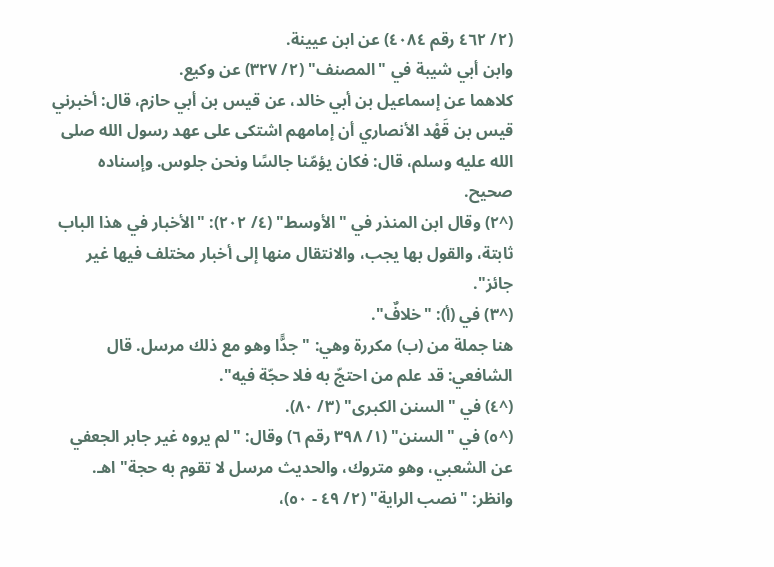(٢/ ٤٦٢ رقم ٤٠٨٤) عن ابن عيينة.
وابن أبي شيبة في "المصنف" (٢/ ٣٢٧) عن وكيع.
كلاهما عن إسماعيل بن أبي خالد، عن قيس بن أبي حازم، قال: أخبرني قيس بن قَهْد الأنصاري أن إمامهم اشتكى على عهد رسول الله صلى الله عليه وسلم، قال: فكان يؤمّنا جالسًا ونحن جلوس. وإسناده صحيح.
(^٢) وقال ابن المنذر في "الأوسط" (٤/ ٢٠٢): "الأخبار في هذا الباب ثابتة، والقول بها يجب، والانتقال منها إلى أخبار مختلف فيها غير جائز".
(^٣) في (أ): "خلافٌ".
هنا جملة من (ب) مكررة وهي: "جدًّا وهو مع ذلك مرسل. قال الشافعي: قد علم من احتجّ به فلا حجّة فيه".
(^٤) في "السنن الكبرى" (٣/ ٨٠).
(^٥) في "السنن" (١/ ٣٩٨ رقم ٦) وقال: "لم يروه غير جابر الجعفي عن الشعبي، وهو متروك، والحديث مرسل لا تقوم به حجة" اهـ.
وانظر: "نصب الراية" (٢/ ٤٩ - ٥٠)،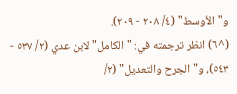و"الأوسط" (٤/ ٢٠٨ - ٢٠٩).
(^٦) انظر ترجمته في: "الكامل" لابن عدي (٢/ ٥٣٧ - ٥٤٣)، و"الجرح والتعديل" (٢/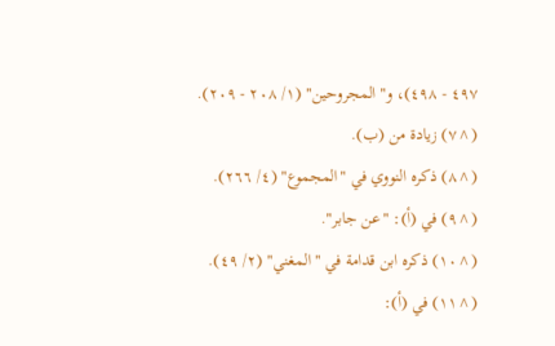٤٩٧ - ٤٩٨)، و"المجروحين" (١/ ٢٠٨ - ٢٠٩).
(^٧) زيادة من (ب).
(^٨) ذكره النووي في "المجموع" (٤/ ٢٦٦).
(^٩) في (أ): "عن جابر".
(^١٠) ذكره ابن قدامة في "المغني" (٢/ ٤٩).
(^١١) في (أ):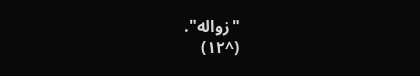"زواله".
(^١٢)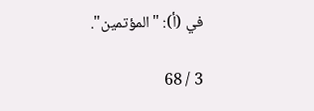في (أ): "المؤتمين".

3 / 68